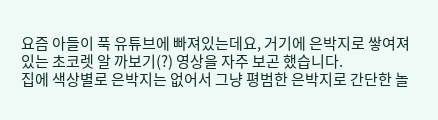요즘 아들이 푹 유튜브에 빠져있는데요, 거기에 은박지로 쌓여져 있는 초코렛 알 까보기(?) 영상을 자주 보곤 했습니다.
집에 색상별로 은박지는 없어서 그냥 평범한 은박지로 간단한 놀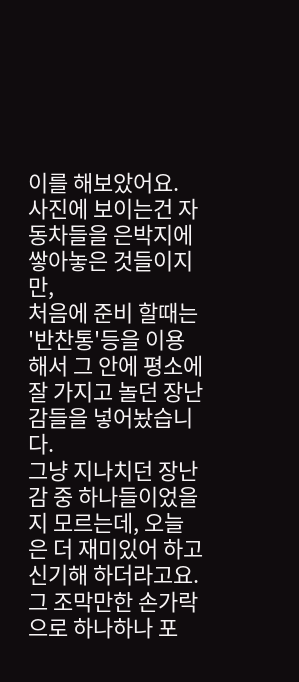이를 해보았어요.
사진에 보이는건 자동차들을 은박지에 쌓아놓은 것들이지만,
처음에 준비 할때는 '반찬통'등을 이용해서 그 안에 평소에 잘 가지고 놀던 장난감들을 넣어놨습니다.
그냥 지나치던 장난감 중 하나들이었을지 모르는데, 오늘은 더 재미있어 하고 신기해 하더라고요.
그 조막만한 손가락으로 하나하나 포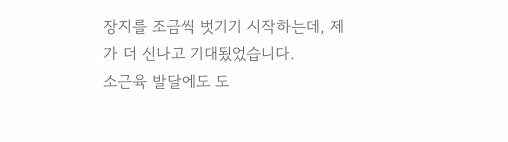장지를 조금씩 벗기기 시작하는데, 제가 더 신나고 기대됬었습니다.
소근육 발달에도 도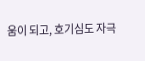움이 되고, 호기심도 자극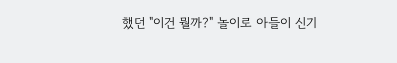했던 "이건 뭘까?" 놀이로 아들이 신기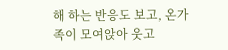해 하는 반응도 보고, 온가족이 모여앉아 웃고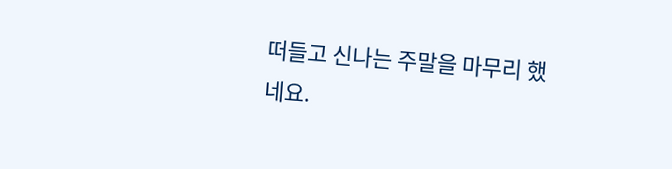떠들고 신나는 주말을 마무리 했네요.